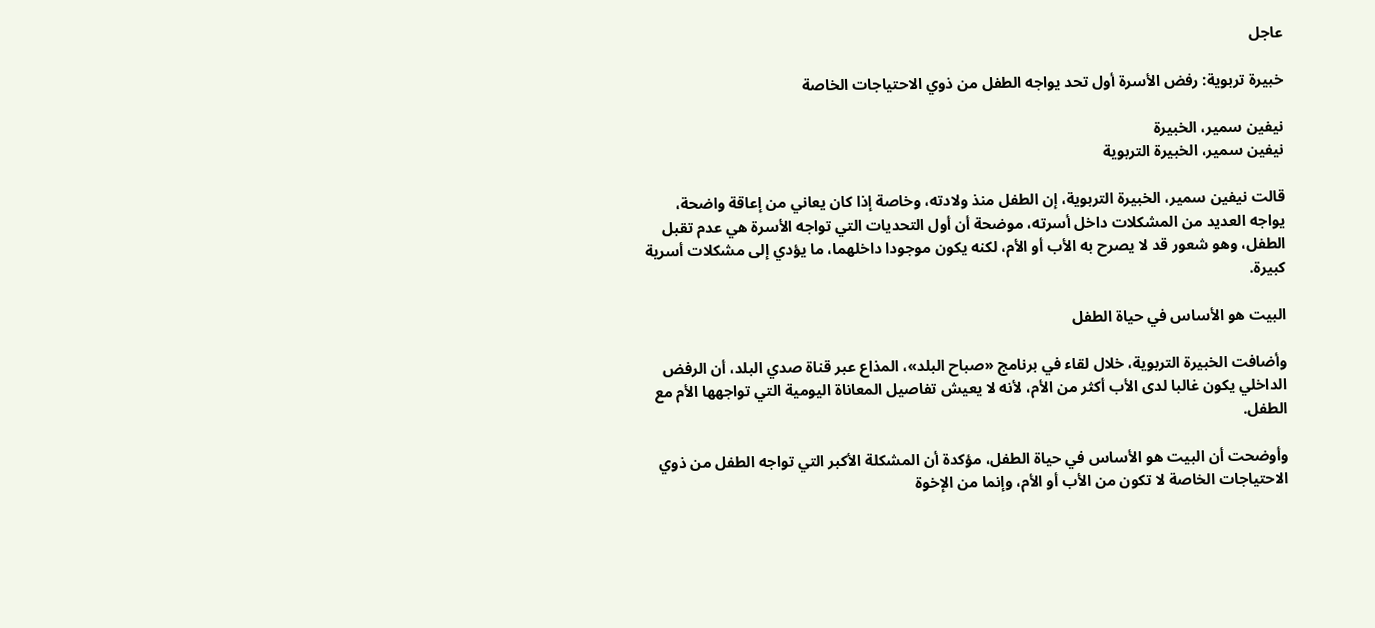عاجل

خبيرة تربوية: رفض الأسرة أول تحد يواجه الطفل من ذوي الاحتياجات الخاصة

نيفين سمير، الخبيرة
نيفين سمير، الخبيرة التربوية

قالت نيفين سمير، الخبيرة التربوية، إن الطفل منذ ولادته، وخاصة إذا كان يعاني من إعاقة واضحة، يواجه العديد من المشكلات داخل أسرته، موضحة أن أول التحديات التي تواجه الأسرة هي عدم تقبل الطفل، وهو شعور قد لا يصرح به الأب أو الأم، لكنه يكون موجودا داخلهما، ما يؤدي إلى مشكلات أسرية كبيرة.

البيت هو الأساس في حياة الطفل

وأضافت الخبيرة التربوية، خلال لقاء في برنامج «صباح البلد»، المذاع عبر قناة صدي البلد، أن الرفض الداخلي يكون غالبا لدى الأب أكثر من الأم، لأنه لا يعيش تفاصيل المعاناة اليومية التي تواجهها الأم مع الطفل.

وأوضحت أن البيت هو الأساس في حياة الطفل، مؤكدة أن المشكلة الأكبر التي تواجه الطفل من ذوي الاحتياجات الخاصة لا تكون من الأب أو الأم، وإنما من الإخوة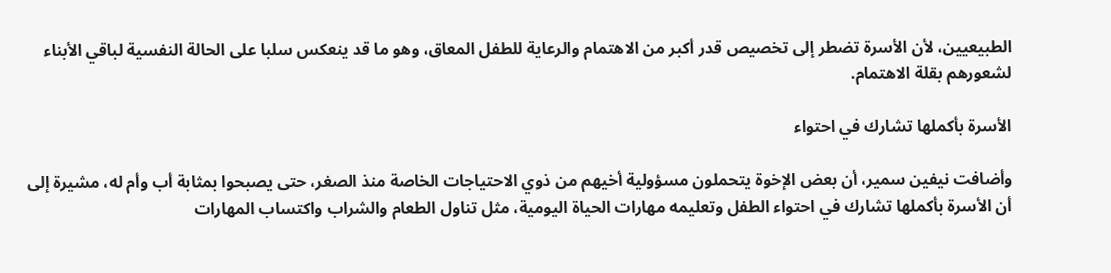الطبيعيين، لأن الأسرة تضطر إلى تخصيص قدر أكبر من الاهتمام والرعاية للطفل المعاق، وهو ما قد ينعكس سلبا على الحالة النفسية لباقي الأبناء لشعورهم بقلة الاهتمام.

الأسرة بأكملها تشارك في احتواء

وأضافت نيفين سمير، أن بعض الإخوة يتحملون مسؤولية أخيهم من ذوي الاحتياجات الخاصة منذ الصغر، حتى يصبحوا بمثابة أب وأم له، مشيرة إلى أن الأسرة بأكملها تشارك في احتواء الطفل وتعليمه مهارات الحياة اليومية، مثل تناول الطعام والشراب واكتساب المهارات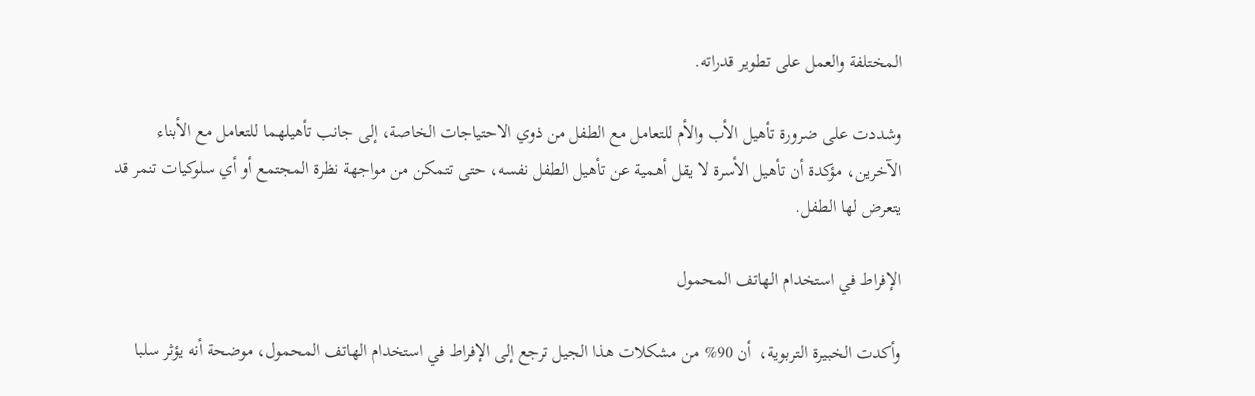المختلفة والعمل على تطوير قدراته.

وشددت على ضرورة تأهيل الأب والأم للتعامل مع الطفل من ذوي الاحتياجات الخاصة، إلى جانب تأهيلهما للتعامل مع الأبناء الآخرين، مؤكدة أن تأهيل الأسرة لا يقل أهمية عن تأهيل الطفل نفسه، حتى تتمكن من مواجهة نظرة المجتمع أو أي سلوكيات تنمر قد يتعرض لها الطفل.

الإفراط في استخدام الهاتف المحمول

وأكدت الخبيرة التربوية،  أن 90% من مشكلات هذا الجيل ترجع إلى الإفراط في استخدام الهاتف المحمول، موضحة أنه يؤثر سلبا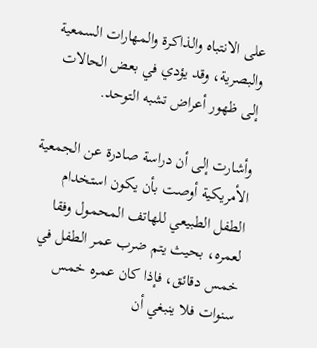على الانتباه والذاكرة والمهارات السمعية والبصرية، وقد يؤدي في بعض الحالات إلى ظهور أعراض تشبه التوحد.

وأشارت إلى أن دراسة صادرة عن الجمعية الأمريكية أوصت بأن يكون استخدام الطفل الطبيعي للهاتف المحمول وفقا لعمره، بحيث يتم ضرب عمر الطفل في خمس دقائق، فإذا كان عمره خمس سنوات فلا ينبغي أن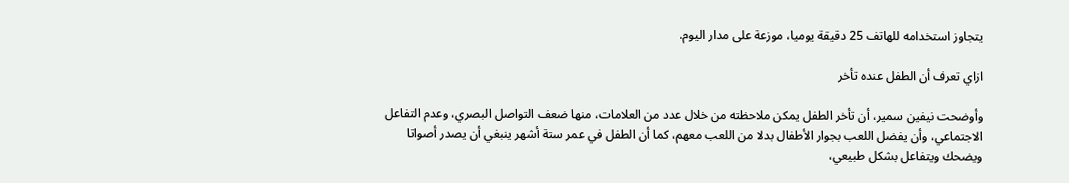يتجاوز استخدامه للهاتف 25 دقيقة يوميا، موزعة على مدار اليوم.

ازاي تعرف أن الطفل عنده تأخر

وأوضحت نيفين سمير، أن تأخر الطفل يمكن ملاحظته من خلال عدد من العلامات، منها ضعف التواصل البصري، وعدم التفاعل الاجتماعي، وأن يفضل اللعب بجوار الأطفال بدلا من اللعب معهم، كما أن الطفل في عمر ستة أشهر ينبغي أن يصدر أصواتا ويضحك ويتفاعل بشكل طبيعي،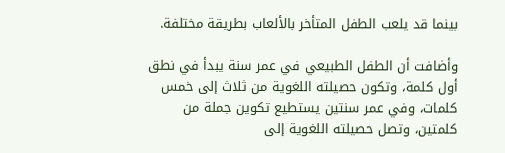بينما قد يلعب الطفل المتأخر بالألعاب بطريقة مختلفة.

وأضافت أن الطفل الطبيعي في عمر سنة يبدأ في نطق أول كلمة، وتكون حصيلته اللغوية من ثلاث إلى خمس كلمات، وفي عمر سنتين يستطيع تكوين جملة من كلمتين، وتصل حصيلته اللغوية إلى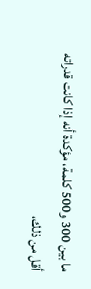ما بين 300 و500 كلمة، مؤكدة أنه إذا كانت قدراته أقل من ذلك،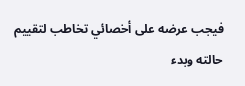فيجب عرضه على أخصائي تخاطب لتقييم حالته وبدء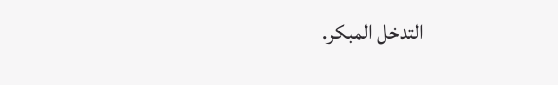التدخل المبكر.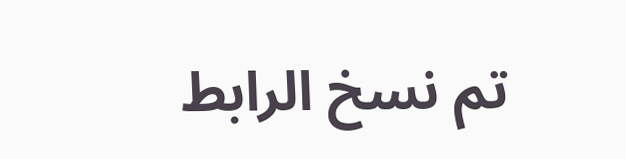تم نسخ الرابط